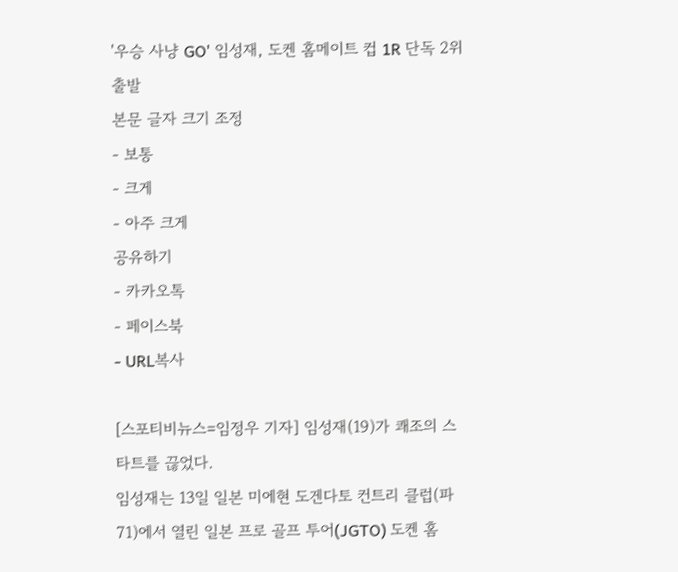'우승 사냥 GO' 임성재, 도켄 홈메이트 컵 1R 단독 2위 출발
본문 글자 크기 조정
- 보통
- 크게
- 아주 크게
공유하기
- 카카오톡
- 페이스북
- URL복사

[스포티비뉴스=임정우 기자] 임성재(19)가 쾌조의 스타트를 끊었다.
임성재는 13일 일본 미에현 도겐다토 컨트리 클럽(파 71)에서 열린 일본 프로 골프 투어(JGTO) 도켄 홈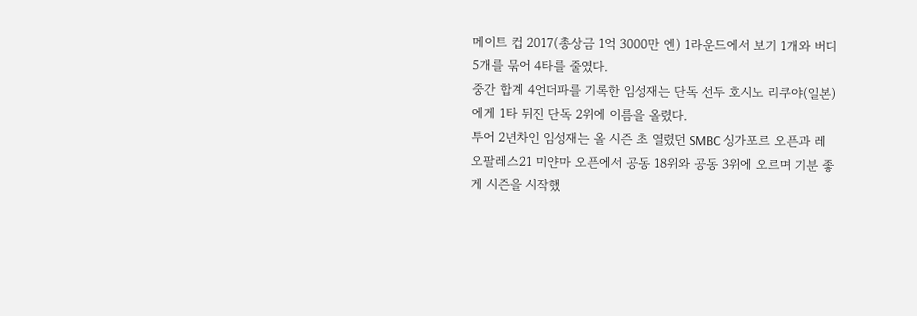메이트 컵 2017(총상금 1억 3000만 엔) 1라운드에서 보기 1개와 버디 5개를 묶어 4타를 줄였다.
중간 합계 4언더파를 기록한 임성재는 단독 선두 호시노 리쿠야(일본)에게 1타 뒤진 단독 2위에 이름을 올렸다.
투어 2년차인 임성재는 올 시즌 초 열렸던 SMBC 싱가포르 오픈과 레오팔레스21 미얀마 오픈에서 공동 18위와 공동 3위에 오르며 기분 좋게 시즌을 시작했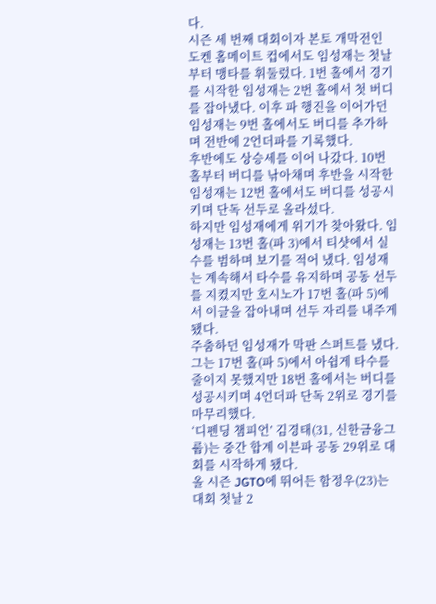다.
시즌 세 번째 대회이자 본토 개막전인 도켄 홈메이트 컵에서도 임성재는 첫날부터 맹타를 휘둘렀다. 1번 홀에서 경기를 시작한 임성재는 2번 홀에서 첫 버디를 잡아냈다. 이후 파 행진을 이어가던 임성재는 9번 홀에서도 버디를 추가하며 전반에 2언더파를 기록했다.
후반에도 상승세를 이어 나갔다. 10번 홀부터 버디를 낚아채며 후반을 시작한 임성재는 12번 홀에서도 버디를 성공시키며 단독 선두로 올라섰다.
하지만 임성재에게 위기가 찾아왔다. 임성재는 13번 홀(파 3)에서 티샷에서 실수를 범하며 보기를 적어 냈다. 임성재는 계속해서 타수를 유지하며 공동 선두를 지켰지만 호시노가 17번 홀(파 5)에서 이글을 잡아내며 선두 자리를 내주게 됐다.
주춤하던 임성재가 막판 스퍼트를 냈다. 그는 17번 홀(파 5)에서 아쉽게 타수를 줄이지 못했지만 18번 홀에서는 버디를 성공시키며 4언더파 단독 2위로 경기를 마무리했다.
‘디펜딩 챔피언’ 김경태(31, 신한금융그룹)는 중간 합계 이븐파 공동 29위로 대회를 시작하게 됐다.
올 시즌 JGTO에 뛰어든 함정우(23)는 대회 첫날 2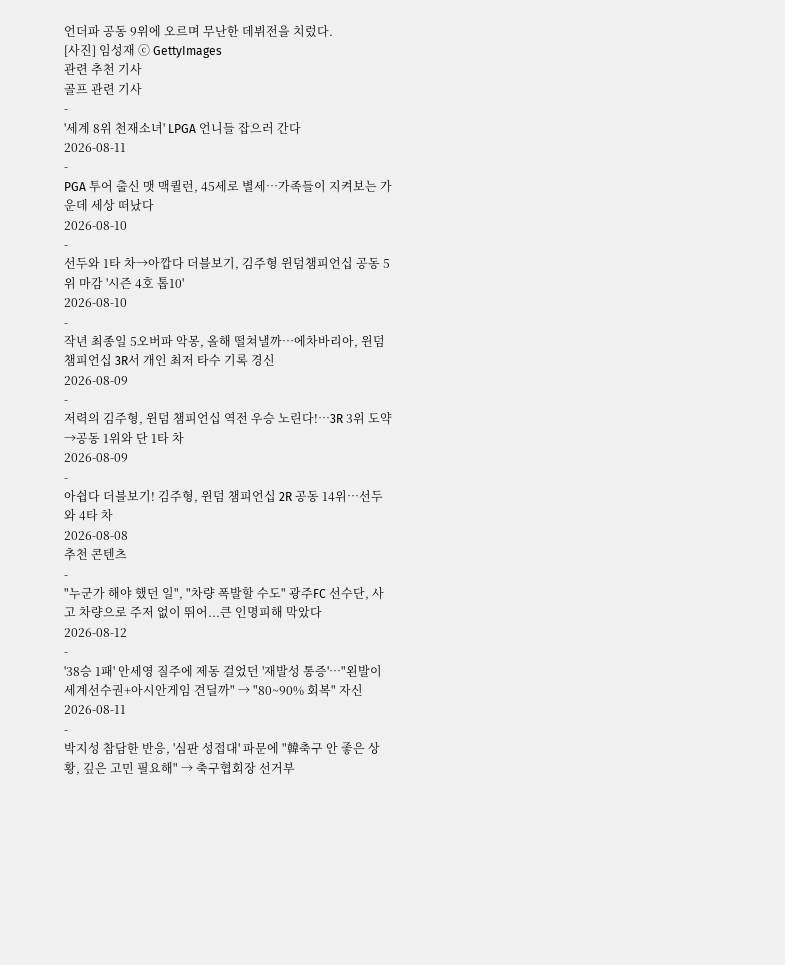언더파 공동 9위에 오르며 무난한 데뷔전을 치렀다.
[사진] 임성재 ⓒ GettyImages
관련 추천 기사
골프 관련 기사
-
'세계 8위 천재소녀' LPGA 언니들 잡으러 간다
2026-08-11
-
PGA 투어 출신 맷 맥퀼런, 45세로 별세…가족들이 지켜보는 가운데 세상 떠났다
2026-08-10
-
선두와 1타 차→아깝다 더블보기, 김주형 윈덤챔피언십 공동 5위 마감 '시즌 4호 톱10'
2026-08-10
-
작년 최종일 5오버파 악몽, 올해 떨쳐낼까…에차바리아, 윈덤 챔피언십 3R서 개인 최저 타수 기록 경신
2026-08-09
-
저력의 김주형, 윈덤 챔피언십 역전 우승 노린다!…3R 3위 도약→공동 1위와 단 1타 차
2026-08-09
-
아쉽다 더블보기! 김주형, 윈덤 챔피언십 2R 공동 14위…선두와 4타 차
2026-08-08
추천 콘텐츠
-
"누군가 해야 했던 일", "차량 폭발할 수도" 광주FC 선수단, 사고 차량으로 주저 없이 뛰어...큰 인명피해 막았다
2026-08-12
-
'38승 1패' 안세영 질주에 제동 걸었던 '재발성 통증'…"왼발이 세계선수권+아시안게임 견딜까" → "80~90% 회복" 자신
2026-08-11
-
박지성 참담한 반응, '심판 성접대' 파문에 "韓축구 안 좋은 상황, 깊은 고민 필요해" → 축구협회장 선거부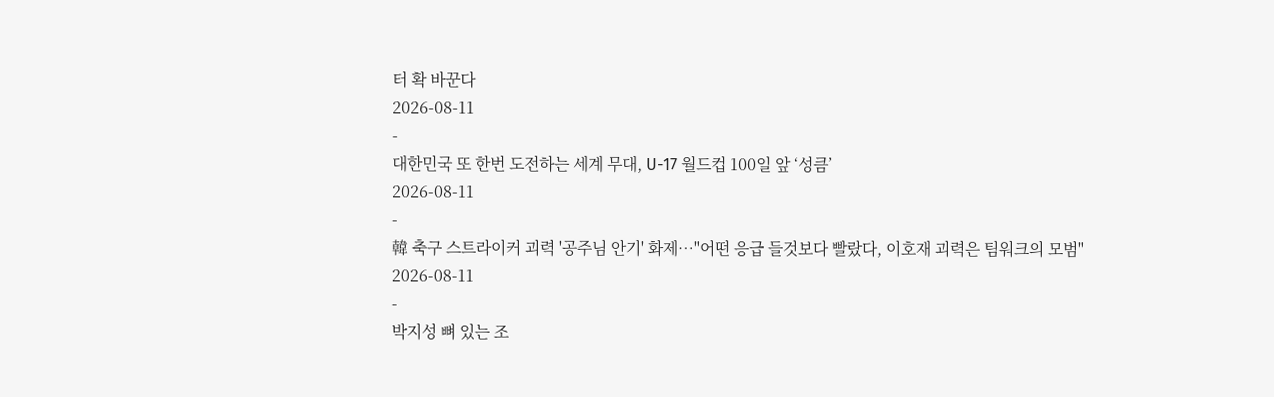터 확 바꾼다
2026-08-11
-
대한민국 또 한번 도전하는 세계 무대, U-17 월드컵 100일 앞 ‘성큼’
2026-08-11
-
韓 축구 스트라이커 괴력 '공주님 안기' 화제…"어떤 응급 들것보다 빨랐다, 이호재 괴력은 팀워크의 모범"
2026-08-11
-
박지성 뼈 있는 조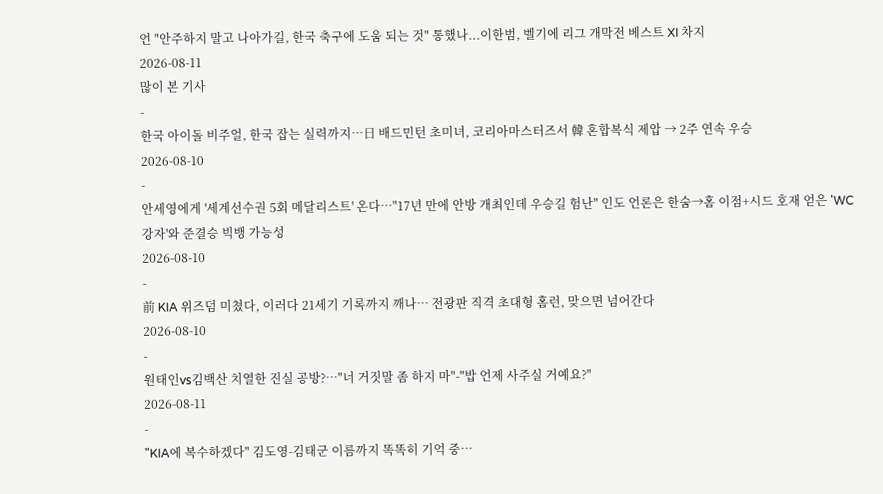언 "안주하지 말고 나아가길, 한국 축구에 도움 되는 것" 통했나...이한범, 벨기에 리그 개막전 베스트 XI 차지
2026-08-11
많이 본 기사
-
한국 아이돌 비주얼, 한국 잡는 실력까지…日 배드민턴 초미녀, 코리아마스터즈서 韓 혼합복식 제압 → 2주 연속 우승
2026-08-10
-
안세영에게 '세계선수권 5회 메달리스트' 온다…"17년 만에 안방 개최인데 우승길 험난" 인도 언론은 한숨→홈 이점+시드 호재 얻은 'WC 강자'와 준결승 빅뱅 가능성
2026-08-10
-
前 KIA 위즈덤 미쳤다, 이러다 21세기 기록까지 깨나… 전광판 직격 초대형 홈런, 맞으면 넘어간다
2026-08-10
-
원태인vs김백산 치열한 진실 공방?…"너 거짓말 좀 하지 마"-"밥 언제 사주실 거예요?"
2026-08-11
-
"KIA에 복수하겠다" 김도영-김태군 이름까지 똑똑히 기억 중…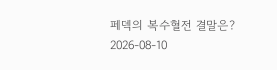페덱의 복수혈전 결말은?
2026-08-10